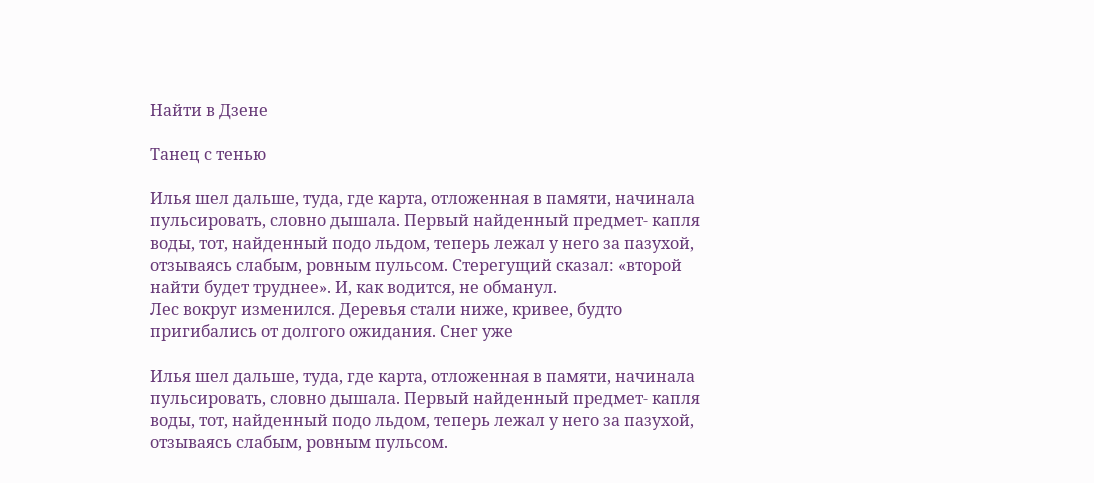Найти в Дзене

Танец с тенью

Илья шел дальше, туда, где карта, отложенная в памяти, начинала пульсировать, словно дышала. Первый найденный предмет- капля воды, тот, найденный подо льдом, теперь лежал у него за пазухой, отзываясь слабым, ровным пульсом. Стерегущий сказал: «второй найти будет труднее». И, как водится, не обманул.
Лес вокруг изменился. Деревья стали ниже, кривее, будто пригибались от долгого ожидания. Снег уже

Илья шел дальше, туда, где карта, отложенная в памяти, начинала пульсировать, словно дышала. Первый найденный предмет- капля воды, тот, найденный подо льдом, теперь лежал у него за пазухой, отзываясь слабым, ровным пульсом.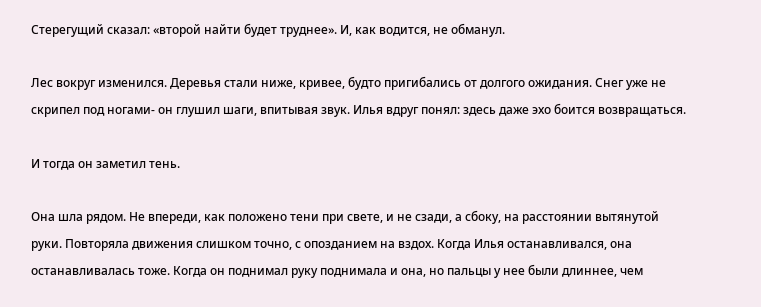Стерегущий сказал: «второй найти будет труднее». И, как водится, не обманул.

Лес вокруг изменился. Деревья стали ниже, кривее, будто пригибались от долгого ожидания. Снег уже не скрипел под ногами- он глушил шаги, впитывая звук. Илья вдруг понял: здесь даже эхо боится возвращаться.

И тогда он заметил тень.

Она шла рядом. Не впереди, как положено тени при свете, и не сзади, а сбоку, на расстоянии вытянутой руки. Повторяла движения слишком точно, с опозданием на вздох. Когда Илья останавливался, она останавливалась тоже. Когда он поднимал руку поднимала и она, но пальцы у нее были длиннее, чем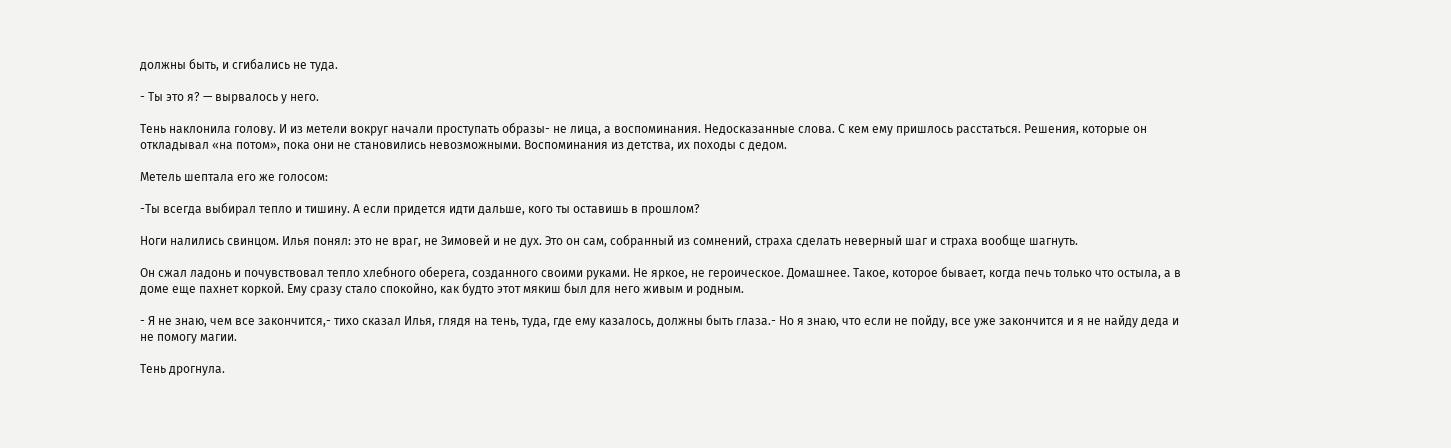должны быть, и сгибались не туда.

- Ты это я? — вырвалось у него.

Тень наклонила голову. И из метели вокруг начали проступать образы- не лица, а воспоминания. Недосказанные слова. С кем ему пришлось расстаться. Решения, которые он откладывал «на потом», пока они не становились невозможными. Воспоминания из детства, их походы с дедом.

Метель шептала его же голосом:

-Ты всегда выбирал тепло и тишину. А если придется идти дальше, кого ты оставишь в прошлом?

Ноги налились свинцом. Илья понял: это не враг, не Зимовей и не дух. Это он сам, собранный из сомнений, страха сделать неверный шаг и страха вообще шагнуть.

Он сжал ладонь и почувствовал тепло хлебного оберега, созданного своими руками. Не яркое, не героическое. Домашнее. Такое, которое бывает, когда печь только что остыла, а в доме еще пахнет коркой. Ему сразу стало спокойно, как будто этот мякиш был для него живым и родным.

- Я не знаю, чем все закончится,- тихо сказал Илья, глядя на тень, туда, где ему казалось, должны быть глаза.- Но я знаю, что если не пойду, все уже закончится и я не найду деда и не помогу магии.

Тень дрогнула.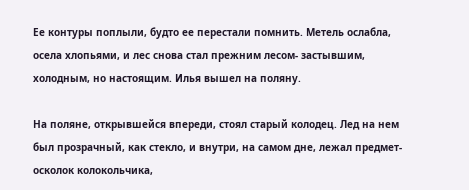Ее контуры поплыли, будто ее перестали помнить. Метель ослабла, осела хлопьями, и лес снова стал прежним лесом- застывшим, холодным, но настоящим. Илья вышел на поляну.

На поляне, открывшейся впереди, стоял старый колодец. Лед на нем был прозрачный, как стекло, и внутри, на самом дне, лежал предмет- осколок колокольчика,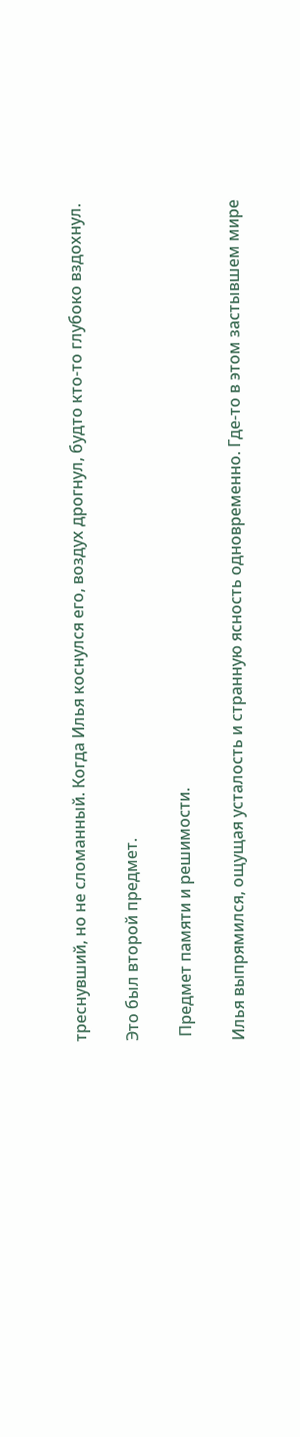треснувший, но не сломанный. Когда Илья коснулся его, воздух дрогнул, будто кто-то глубоко вздохнул.

Это был второй предмет.

 Предмет памяти и решимости.

Илья выпрямился, ощущая усталость и странную ясность одновременно. Где-то в этом застывшем мире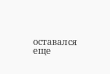оставался еще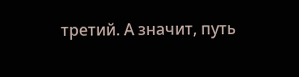третий. А значит, путь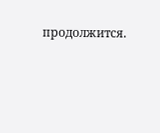продолжится.